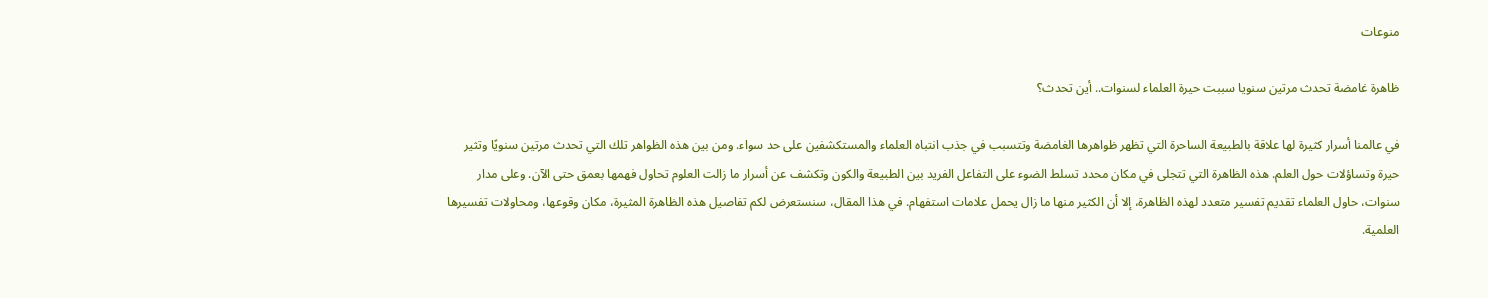منوعات

ظاهرة غامضة تحدث مرتين سنويا سببت حيرة العلماء لسنوات.. أين تحدث؟

في عالمنا أسرار كثيرة لها علاقة بالطبيعة الساحرة التي تظهر ظواهرها الغامضة وتتسبب في جذب انتباه العلماء والمستكشفين على حد سواء. ومن بين هذه الظواهر تلك التي تحدث مرتين سنويًا وتثير حيرة وتساؤلات حول العلم. هذه الظاهرة التي تتجلى في مكان محدد تسلط الضوء على التفاعل الفريد بين الطبيعة والكون وتكشف عن أسرار ما زالت العلوم تحاول فهمها بعمق حتى الآن. وعلى مدار سنوات، حاول العلماء تقديم تفسير متعدد لهذه الظاهرة، إلا أن الكثير منها ما زال يحمل علامات استفهام. في هذا المقال، سنستعرض لكم تفاصيل هذه الظاهرة المثيرة، مكان وقوعها، ومحاولات تفسيرها العلمية.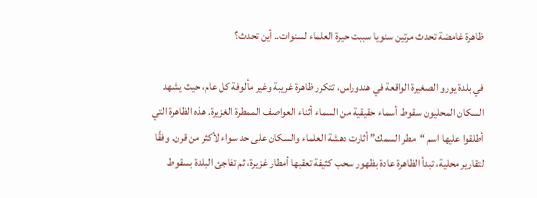ظاهرة غامضة تحدث مرتين سنويا سببت حيرة العلماء لسنوات.. أين تحدث؟

في بلدة يورو الصغيرة الواقعة في هندوراس، تتكرر ظاهرة غريبة وغير مألوفة كل عام، حيث يشهد السكان المحليون سقوط أسماء حقيقية من السماء أثناء العواصف الممطرة الغزيرة. هذه الظاهرة التي أطلقوا عليها اسم “مطر السمك” أثارت دهشة العلماء والسكان على حد سواء لأكثر من قرن. وفقًا لتقارير محلية، تبدأ الظاهرة عادة بظهور سحب كثيفة تعقبها أمطار غزيرة، ثم تفاجئ البلدة بسقوط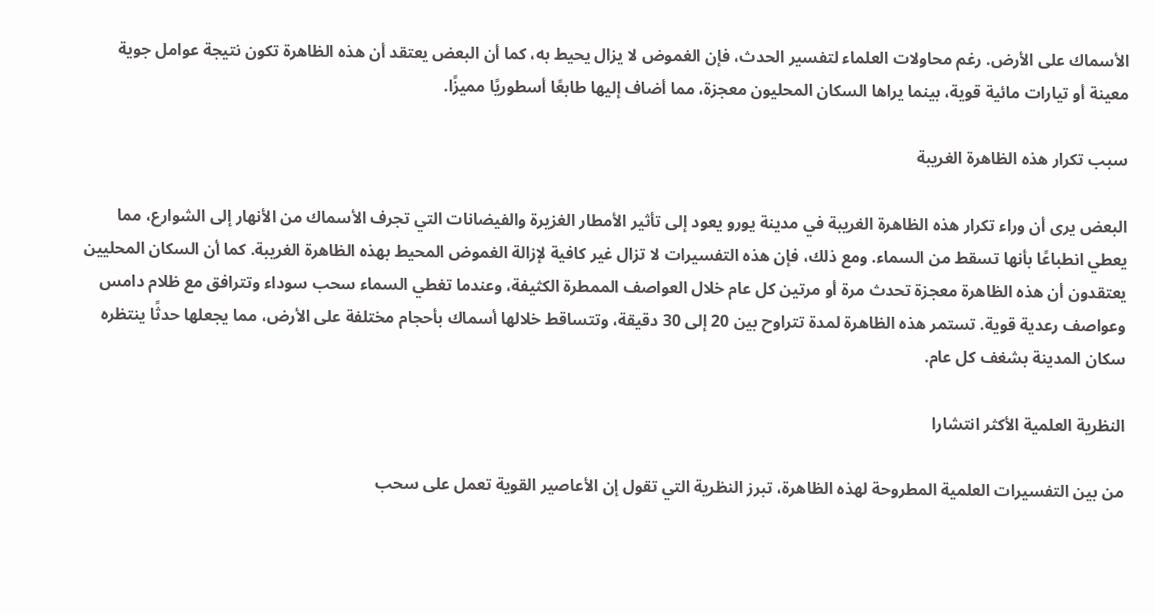الأسماك على الأرض. رغم محاولات العلماء لتفسير الحدث، فإن الغموض لا يزال يحيط به، كما أن البعض يعتقد أن هذه الظاهرة تكون نتيجة عوامل جوية معينة أو تيارات مائية قوية، بينما يراها السكان المحليون معجزة، مما أضاف إليها طابعًا أسطوريًا مميزًا.

سبب تكرار هذه الظاهرة الغريبة

البعض يرى أن وراء تكرار هذه الظاهرة الغريبة في مدينة يورو يعود إلى تأثير الأمطار الغزيرة والفيضانات التي تجرف الأسماك من الأنهار إلى الشوارع، مما يعطي انطباعًا بأنها تسقط من السماء. ومع ذلك، فإن هذه التفسيرات لا تزال غير كافية لإزالة الغموض المحيط بهذه الظاهرة الغريبة. كما أن السكان المحليين يعتقدون أن هذه الظاهرة معجزة تحدث مرة أو مرتين كل عام خلال العواصف الممطرة الكثيفة، وعندما تغطي السماء سحب سوداء وتترافق مع ظلام دامس وعواصف رعدية قوية. تستمر هذه الظاهرة لمدة تتراوح بين 20 إلى 30 دقيقة، وتتساقط خلالها أسماك بأحجام مختلفة على الأرض، مما يجعلها حدثًا ينتظره سكان المدينة بشغف كل عام.

النظرية العلمية الأكثر انتشارا

من بين التفسيرات العلمية المطروحة لهذه الظاهرة، تبرز النظرية التي تقول إن الأعاصير القوية تعمل على سحب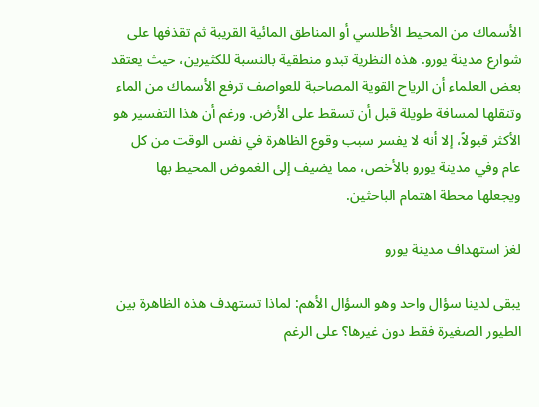الأسماك من المحيط الأطلسي أو المناطق المائية القريبة ثم تقذفها على شوارع مدينة يورو. هذه النظرية تبدو منطقية بالنسبة للكثيرين، حيث يعتقد بعض العلماء أن الرياح القوية المصاحبة للعواصف ترفع الأسماك من الماء وتنقلها لمسافة طويلة قبل أن تسقط على الأرض. ورغم أن هذا التفسير هو الأكثر قبولاً، إلا أنه لا يفسر سبب وقوع الظاهرة في نفس الوقت من كل عام وفي مدينة يورو بالأخص، مما يضيف إلى الغموض المحيط بها ويجعلها محطة اهتمام الباحثين.

لغز استهداف مدينة يورو

يبقى لدينا سؤال واحد وهو السؤال الأهم: لماذا تستهدف هذه الظاهرة بين الطيور الصغيرة فقط دون غيرها؟ على الرغم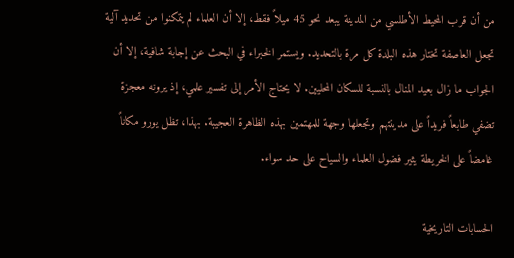من أن قرب المحيط الأطلسي من المدينة يبعد نحو 45 ميلاً فقط، إلا أن العلماء لم يتمكنوا من تحديد آلية تجعل العاصفة تختار هذه البلدة كل مرة بالتحديد. ويستمر الخبراء في البحث عن إجابة شافية، إلا أن الجواب ما زال بعيد المنال بالنسبة للسكان المحليين. لا يحتاج الأمر إلى تفسير علمي، إذ يرونه معجزة تضفي طابعاً فريداً على مدينتهم وتجعلها وجهة للمهتمين بهذه الظاهرة العجيبة. بهذا، تظل يورو مكاناً غامضاً على الخريطة يثير فضول العلماء والسياح على حد سواء.

الحسابات التاريخية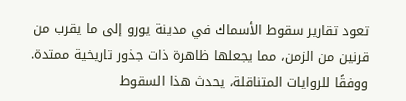تعود تقارير سقوط الأسماك في مدينة يورو إلى ما يقرب من قرنين من الزمن، مما يجعلها ظاهرة ذات جذور تاريخية ممتدة. ووفقًا للروايات المتناقلة، يحدث هذا السقوط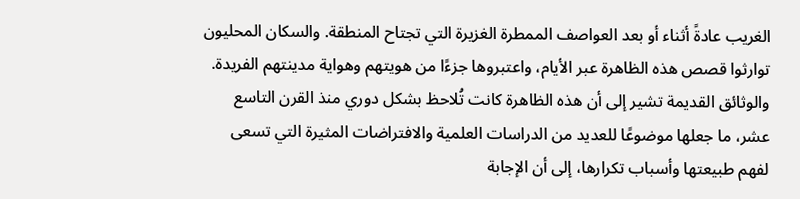الغريب عادةً أثناء أو بعد العواصف الممطرة الغزيرة التي تجتاح المنطقة. والسكان المحليون توارثوا قصص هذه الظاهرة عبر الأيام، واعتبروها جزءًا من هويتهم وهواية مدينتهم الفريدة. والوثائق القديمة تشير إلى أن هذه الظاهرة كانت تُلاحظ بشكل دوري منذ القرن التاسع عشر، ما جعلها موضوعًا للعديد من الدراسات العلمية والافتراضات المثيرة التي تسعى لفهم طبيعتها وأسباب تكرارها، إلى أن الإجابة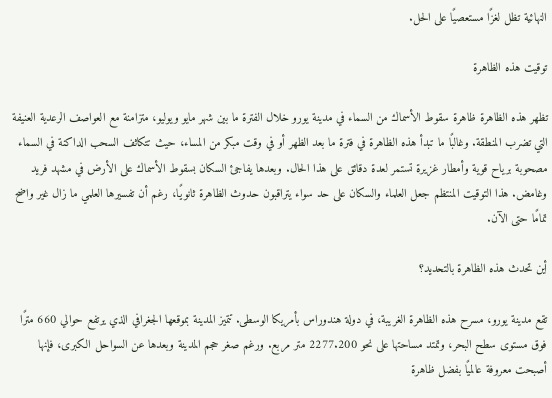النهائية تظل لغزًا مستعصيًا على الحل.

توقيت هذه الظاهرة

تظهر هذه الظاهرة ظاهرة سقوط الأسماك من السماء في مدينة يورو خلال الفترة ما بين شهر مايو ويوليو، متزامنة مع العواصف الرعدية العنيفة التي تضرب المنطقة. وغالبًا ما تبدأ هذه الظاهرة في فترة ما بعد الظهر أو في وقت مبكر من المساء، حيث تتكاثف السحب الداكنة في السماء مصحوبة برياح قوية وأمطار غزيرة تستمر لعدة دقائق على هذا الحال. وبعدها يفاجئ السكان بسقوط الأسماك على الأرض في مشهد فريد وغامض. هذا التوقيت المنتظم جعل العلماء والسكان على حد سواء يتراقبون حدوث الظاهرة ثانويًا، رغم أن تفسيرها العلمي ما زال غير واضح تمامًا حتى الآن.

أين تحدث هذه الظاهرة بالتحديد؟

تقع مدينة يورو، مسرح هذه الظاهرة الغريبة، في دولة هندوراس بأمريكا الوسطى. تتميز المدينة بموقعها الجغرافي الذي يرتفع حوالي 660 مترًا فوق مستوى سطح البحر، وتمتد مساحتها على نحو 2277.200 متر مربع. ورغم صغر حجم المدينة وبعدها عن السواحل الكبرى، فإنها أصبحت معروفة عالميًا بفضل ظاهرة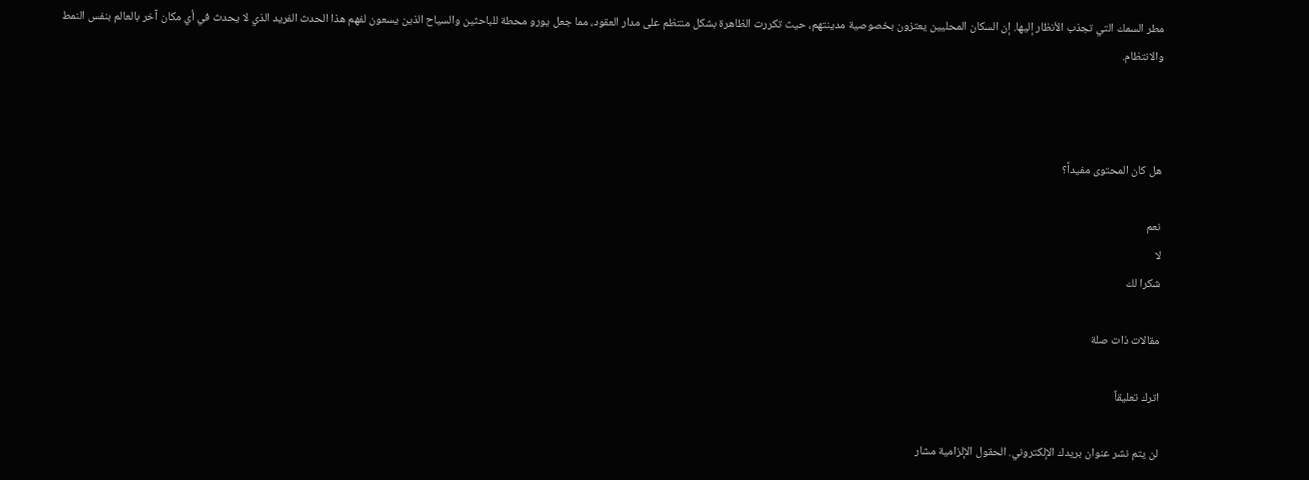مطر السمك التي تجذب الأنظار إليها. إن السكان المحليين يعتزون بخصوصية مدينتهم، حيث تكررت الظاهرة بشكل منتظم على مدار العقود، مما جعل يورو محطة للباحثين والسياح الذين يسعون لفهم هذا الحدث الفريد الذي لا يحدث في أي مكان آخر بالعالم بنفس النمط والانتظام.



هل كان المحتوى مفيداً؟

نعم
لا
شكرا لك

مقالات ذات صلة

اترك تعليقاً

لن يتم نشر عنوان بريدك الإلكتروني. الحقول الإلزامية مشار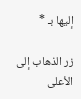إليها بـ *

زر الذهاب إلى الأعلى